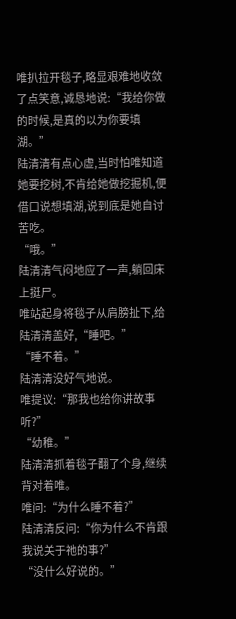唯扒拉开毯子,略显艰难地收敛了点笑意,诚恳地说:“我给你做的时候,是真的以为你要填湖。”
陆清清有点心虚,当时怕唯知道她要挖树,不肯给她做挖掘机,便借口说想填湖,说到底是她自讨苦吃。
“哦。”
陆清清气闷地应了一声,躺回床上挺尸。
唯站起身将毯子从肩膀扯下,给陆清清盖好,“睡吧。”
“睡不着。”
陆清清没好气地说。
唯提议:“那我也给你讲故事听?”
“幼稚。”
陆清清抓着毯子翻了个身,继续背对着唯。
唯问:“为什么睡不着?”
陆清清反问:“你为什么不肯跟我说关于祂的事?”
“没什么好说的。”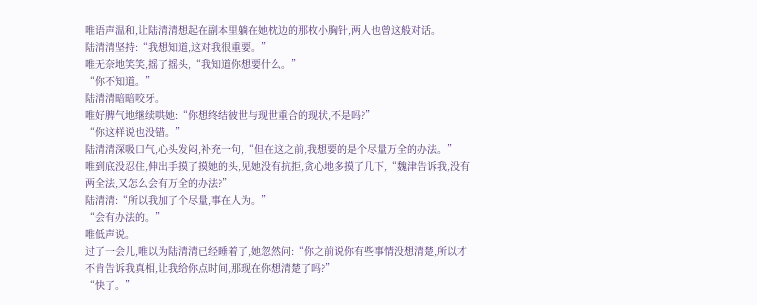唯语声温和,让陆清清想起在副本里躺在她枕边的那枚小胸针,两人也曾这般对话。
陆清清坚持:“我想知道,这对我很重要。”
唯无奈地笑笑,摇了摇头,“我知道你想要什么。”
“你不知道。”
陆清清暗暗咬牙。
唯好脾气地继续哄她:“你想终结彼世与现世重合的现状,不是吗?”
“你这样说也没错。”
陆清清深吸口气,心头发闷,补充一句,“但在这之前,我想要的是个尽量万全的办法。”
唯到底没忍住,伸出手摸了摸她的头,见她没有抗拒,贪心地多摸了几下,“魏津告诉我,没有两全法,又怎么会有万全的办法?”
陆清清:“所以我加了个尽量,事在人为。”
“会有办法的。”
唯低声说。
过了一会儿,唯以为陆清清已经睡着了,她忽然问:“你之前说你有些事情没想清楚,所以才不肯告诉我真相,让我给你点时间,那现在你想清楚了吗?”
“快了。”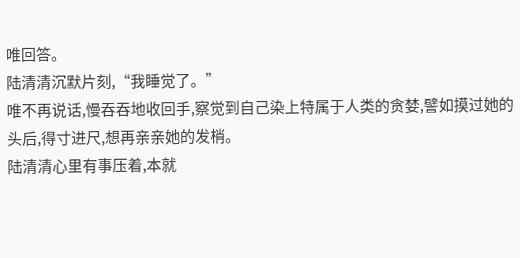唯回答。
陆清清沉默片刻,“我睡觉了。”
唯不再说话,慢吞吞地收回手,察觉到自己染上特属于人类的贪婪,譬如摸过她的头后,得寸进尺,想再亲亲她的发梢。
陆清清心里有事压着,本就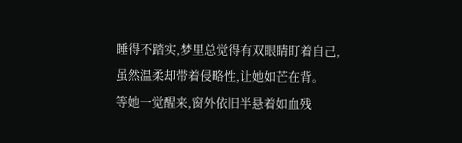睡得不踏实,梦里总觉得有双眼睛盯着自己,虽然温柔却带着侵略性,让她如芒在背。
等她一觉醒来,窗外依旧半悬着如血残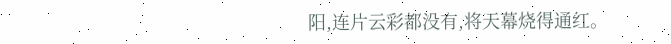阳,连片云彩都没有,将天幕烧得通红。